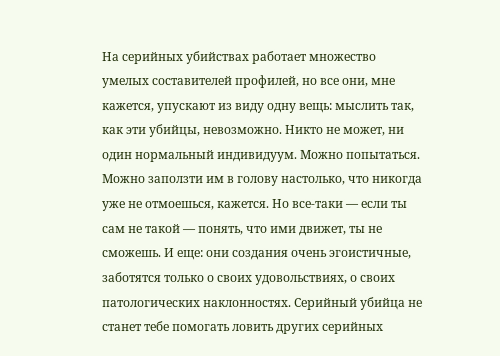На серийных убийствах работает множество умелых составителей профилей, но все они, мне кажется, упускают из виду одну вещь: мыслить так, как эти убийцы, невозможно. Никто не может, ни один нормальный индивидуум. Можно попытаться. Можно заползти им в голову настолько, что никогда уже не отмоешься, кажется. Но все-таки — если ты сам не такой — понять, что ими движет, ты не сможешь. И еще: они создания очень эгоистичные, заботятся только о своих удовольствиях, о своих патологических наклонностях. Серийный убийца не станет тебе помогать ловить других серийных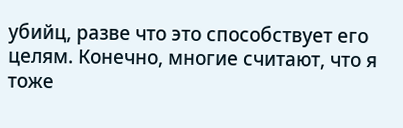убийц, разве что это способствует его целям. Конечно, многие считают, что я тоже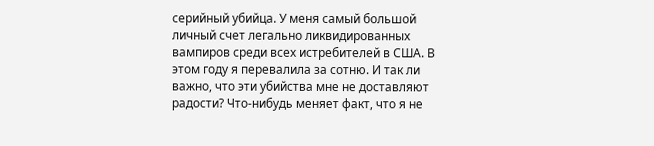серийный убийца. У меня самый большой личный счет легально ликвидированных вампиров среди всех истребителей в США. В этом году я перевалила за сотню. И так ли важно, что эти убийства мне не доставляют радости? Что-нибудь меняет факт, что я не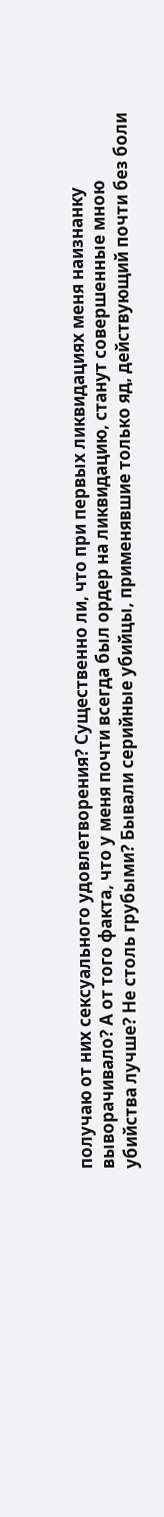получаю от них сексуального удовлетворения? Существенно ли, что при первых ликвидациях меня наизнанку выворачивало? А от того факта, что у меня почти всегда был ордер на ликвидацию, станут совершенные мною убийства лучше? Не столь грубыми? Бывали серийные убийцы, применявшие только яд, действующий почти без боли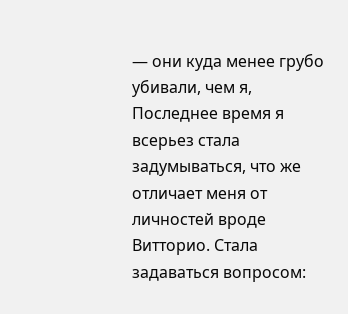— они куда менее грубо убивали, чем я, Последнее время я всерьез стала задумываться, что же отличает меня от личностей вроде Витторио. Стала задаваться вопросом: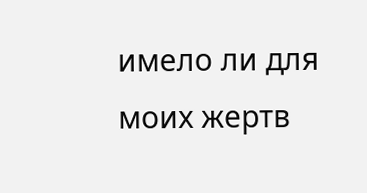имело ли для моих жертв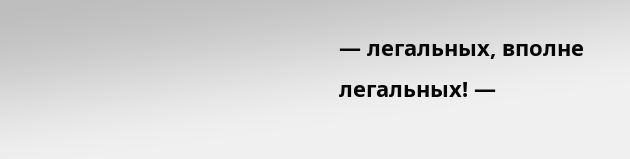— легальных, вполне легальных! —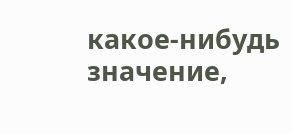какое-нибудь значение,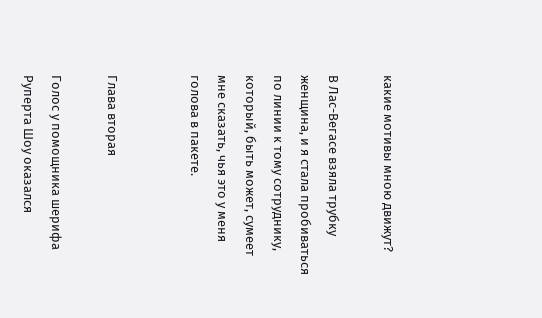какие мотивы мною движут?

В Лас-Вегасе взяла трубку женщина, и я стала пробиваться по линии к тому сотруднику, который, быть может, сумеет мне сказать, чья это у меня голова в пакете.


Глава вторая

Голос у помощника шерифа Руперта Шоу оказался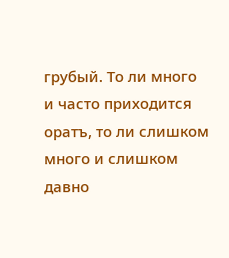грубый. То ли много и часто приходится оратъ, то ли слишком много и слишком давно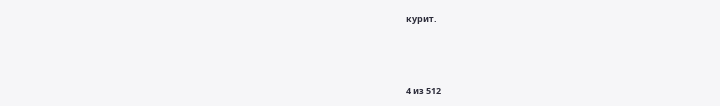курит.



4 из 512